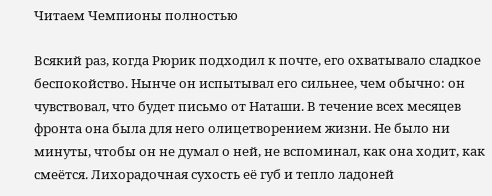Читаем Чемпионы полностью

Всякий раз, когда Рюрик подходил к почте, его охватывало сладкое беспокойство. Нынче он испытывал его сильнее, чем обычно: он чувствовал, что будет письмо от Наташи. В течение всех месяцев фронта она была для него олицетворением жизни. Не было ни минуты, чтобы он не думал о ней, не вспоминал, как она ходит, как смеётся. Лихорадочная сухость её губ и тепло ладоней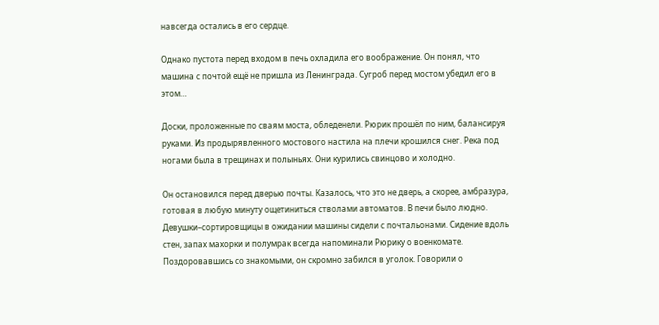навсегда остались в его сердце.

Однако пустота перед входом в печь охладила его воображение. Он понял, что машина с почтой ещё не пришла из Ленинграда. Сугроб перед мостом убедил его в этом…

Доски, проложенные по сваям моста, обледенели. Рюрик прошёл по ним, балансируя руками. Из продырявленного мостового настила на плечи крошился снег. Река под ногами была в трещинах и полыньях. Они курились свинцово и холодно.

Он остановился перед дверью почты. Казалось, что это не дверь, а скорее, амбразура, готовая в любую минуту ощетиниться стволами автоматов. В печи было людно. Девушки–сортировщицы в ожидании машины сидели с почтальонами. Сидение вдоль стен, запах махорки и полумрак всегда напоминали Рюрику о военкомате. Поздоровавшись со знакомыми, он скромно забился в уголок. Говорили о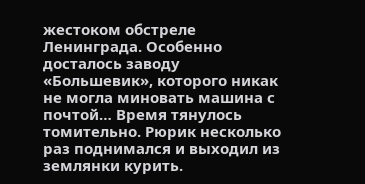жестоком обстреле Ленинграда. Особенно досталось заводу «Большевик», которого никак не могла миновать машина с почтой… Время тянулось томительно. Рюрик несколько раз поднимался и выходил из землянки курить.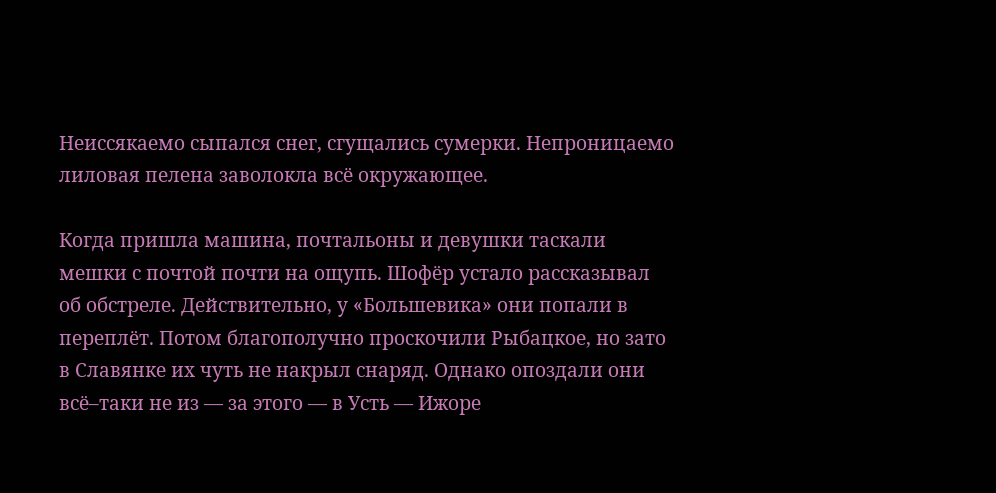Неиссякаемо сыпался снег, сгущались сумерки. Непроницаемо лиловая пелена заволокла всё окружающее.

Когда пришла машина, почтальоны и девушки таскали мешки с почтой почти на ощупь. Шофёр устало рассказывал об обстреле. Действительно, у «Большевика» они попали в переплёт. Потом благополучно проскочили Рыбацкое, но зато в Славянке их чуть не накрыл снаряд. Однако опоздали они всё–таки не из — за этого — в Усть — Ижоре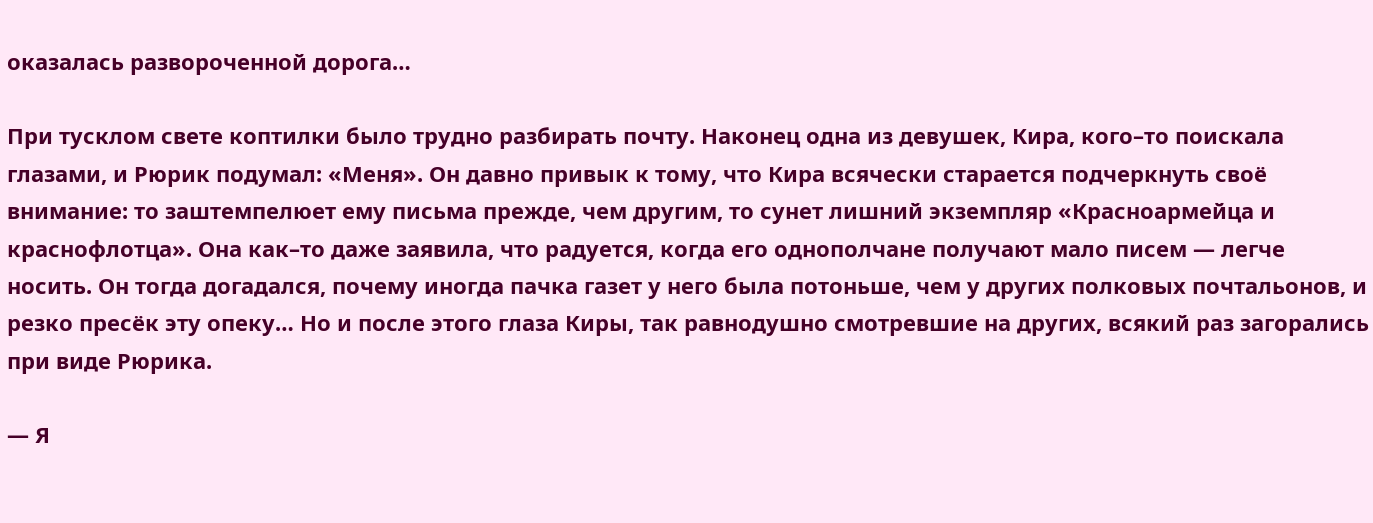оказалась развороченной дорога…

При тусклом свете коптилки было трудно разбирать почту. Наконец одна из девушек, Кира, кого–то поискала глазами, и Рюрик подумал: «Меня». Он давно привык к тому, что Кира всячески старается подчеркнуть своё внимание: то заштемпелюет ему письма прежде, чем другим, то сунет лишний экземпляр «Красноармейца и краснофлотца». Она как–то даже заявила, что радуется, когда его однополчане получают мало писем — легче носить. Он тогда догадался, почему иногда пачка газет у него была потоньше, чем у других полковых почтальонов, и резко пресёк эту опеку… Но и после этого глаза Киры, так равнодушно смотревшие на других, всякий раз загорались при виде Рюрика.

— Я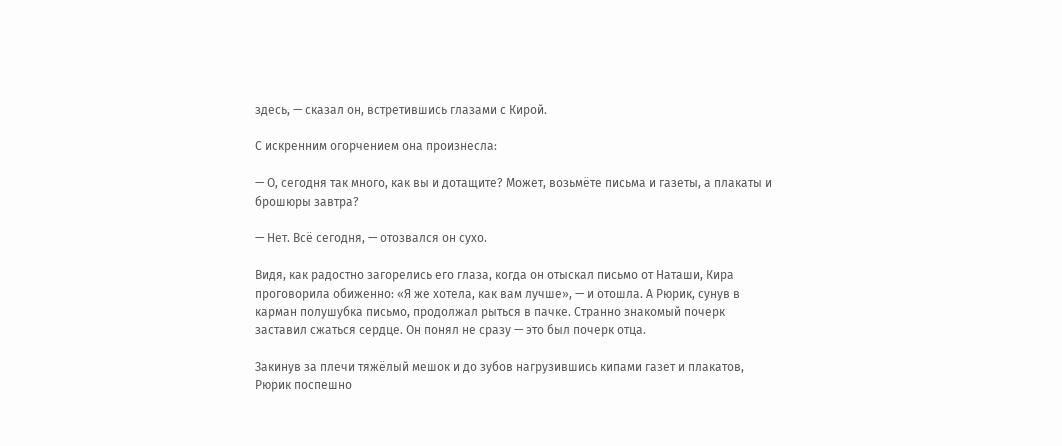здесь, — сказал он, встретившись глазами с Кирой.

С искренним огорчением она произнесла:

— О, сегодня так много, как вы и дотащите? Может, возьмёте письма и газеты, а плакаты и брошюры завтра?

— Нет. Всё сегодня, — отозвался он сухо.

Видя, как радостно загорелись его глаза, когда он отыскал письмо от Наташи, Кира проговорила обиженно: «Я же хотела, как вам лучше», — и отошла. А Рюрик, сунув в карман полушубка письмо, продолжал рыться в пачке. Странно знакомый почерк заставил сжаться сердце. Он понял не сразу — это был почерк отца.

Закинув за плечи тяжёлый мешок и до зубов нагрузившись кипами газет и плакатов, Рюрик поспешно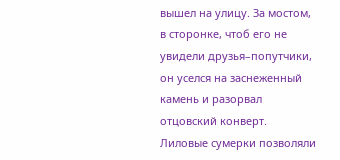вышел на улицу. За мостом, в сторонке, чтоб его не увидели друзья–попутчики, он уселся на заснеженный камень и разорвал отцовский конверт. Лиловые сумерки позволяли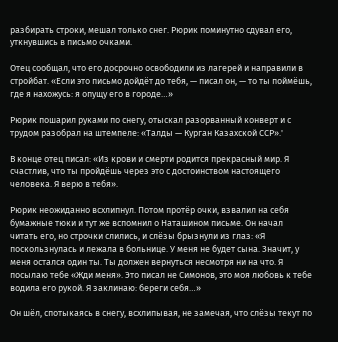разбирать строки, мешал только снег. Рюрик поминутно сдувал его, уткнувшись в письмо очками.

Отец сообщал, что его досрочно освободили из лагерей и направили в стройбат. «Если это письмо дойдёт до тебя, — писал он, — то ты поймёшь, где я нахожусь: я опущу его в городе…»

Рюрик пошарил руками по снегу, отыскал разорванный конверт и с трудом разобрал на штемпеле: «Талды — Курган Казахской ССР».'

В конце отец писал: «Из крови и смерти родится прекрасный мир. Я счастлив, что ты пройдёшь через это с достоинством настоящего человека. Я верю в тебя».

Рюрик неожиданно всхлипнул. Потом протёр очки, взвалил на себя бумажные тюки и тут же вспомнил о Наташином письме. Он начал читать его, но строчки слились, и слёзы брызнули из глаз: «Я поскользнулась и лежала в больнице. У меня не будет сына. Значит, у меня остался один ты. Ты должен вернуться несмотря ни на что. Я посылаю тебе «Жди меня». Это писал не Симонов, это моя любовь к тебе водила его рукой. Я заклинаю: береги себя…»

Он шёл, спотыкаясь в снегу, всхлипывая, не замечая, что слёзы текут по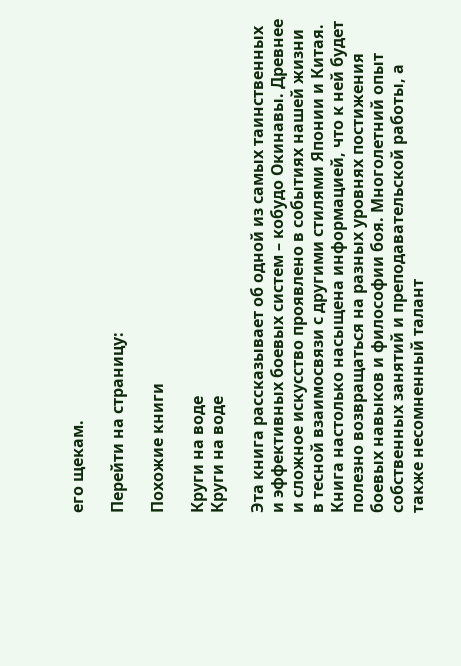его щекам.

Перейти на страницу:

Похожие книги

Круги на воде
Круги на воде

Эта книга рассказывает об одной из самых таинственных и эффективных боевых систем – кобудо Окинавы. Древнее и сложное искусство проявлено в событиях нашей жизни в тесной взаимосвязи с другими стилями Японии и Китая. Книга настолько насыщена информацией, что к ней будет полезно возвращаться на разных уровнях постижения боевых навыков и философии боя. Многолетний опыт собственных занятий и преподавательской работы, а также несомненный талант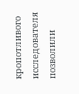кропотливого исследователя позволили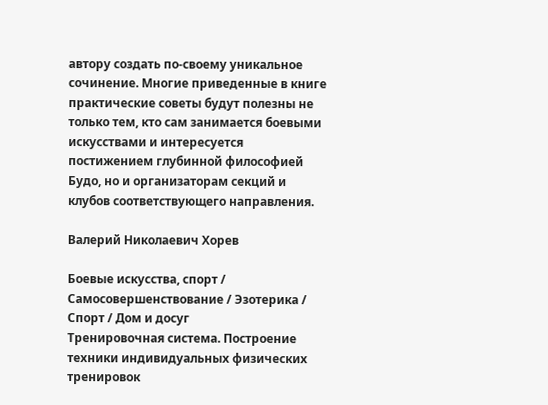автору создать по-своему уникальное сочинение. Многие приведенные в книге практические советы будут полезны не только тем, кто сам занимается боевыми искусствами и интересуется постижением глубинной философией Будо, но и организаторам секций и клубов соответствующего направления.

Валерий Николаевич Хорев

Боевые искусства, спорт / Самосовершенствование / Эзотерика / Спорт / Дом и досуг
Тренировочная система. Построение техники индивидуальных физических тренировок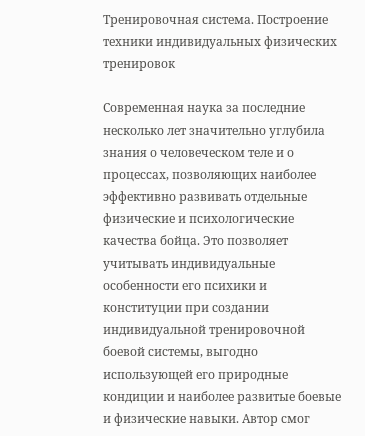Тренировочная система. Построение техники индивидуальных физических тренировок

Современная наука за последние несколько лет значительно углубила знания о человеческом теле и о процессах, позволяющих наиболее эффективно развивать отдельные физические и психологические качества бойца. Это позволяет учитывать индивидуальные особенности его психики и конституции при создании индивидуальной тренировочной боевой системы, выгодно использующей его природные кондиции и наиболее развитые боевые и физические навыки. Автор смог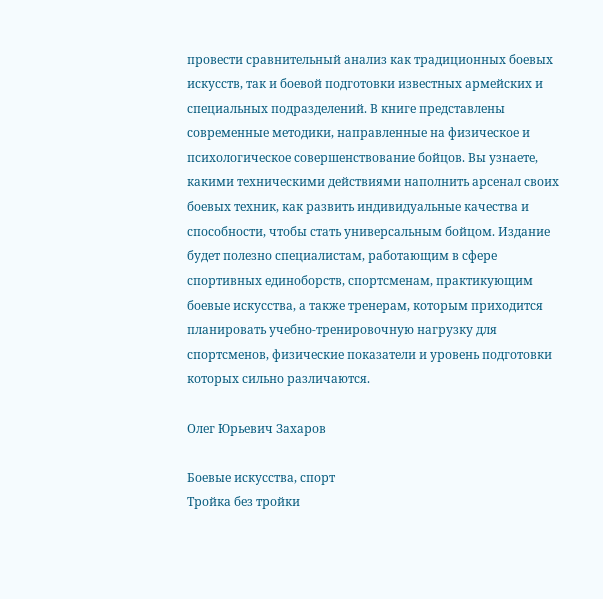провести сравнительный анализ как традиционных боевых искусств, так и боевой подготовки известных армейских и специальных подразделений. В книге представлены современные методики, направленные на физическое и психологическое совершенствование бойцов. Вы узнаете, какими техническими действиями наполнить арсенал своих боевых техник, как развить индивидуальные качества и способности, чтобы стать универсальным бойцом. Издание будет полезно специалистам, работающим в сфере спортивных единоборств, спортсменам, практикующим боевые искусства, а также тренерам, которым приходится планировать учебно-тренировочную нагрузку для спортсменов, физические показатели и уровень подготовки которых сильно различаются.

Олег Юрьевич Захаров

Боевые искусства, спорт
Тройка без тройки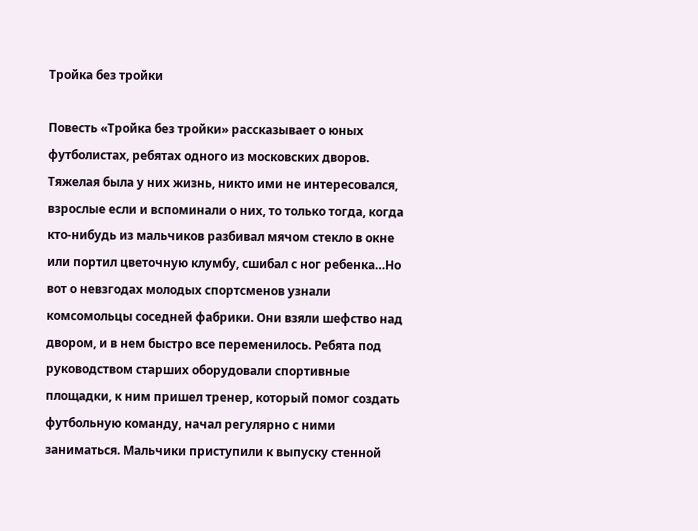Тройка без тройки

Повесть «Тройка без тройки» рассказывает о юных футболистах, ребятах одного из московских дворов. Тяжелая была у них жизнь, никто ими не интересовался, взрослые если и вспоминали о них, то только тогда, когда кто-нибудь из мальчиков разбивал мячом стекло в окне или портил цветочную клумбу, сшибал с ног ребенка…Но вот о невзгодах молодых спортсменов узнали комсомольцы соседней фабрики. Они взяли шефство над двором, и в нем быстро все переменилось. Ребята под руководством старших оборудовали спортивные площадки, к ним пришел тренер, который помог создать футбольную команду, начал регулярно с ними заниматься. Мальчики приступили к выпуску стенной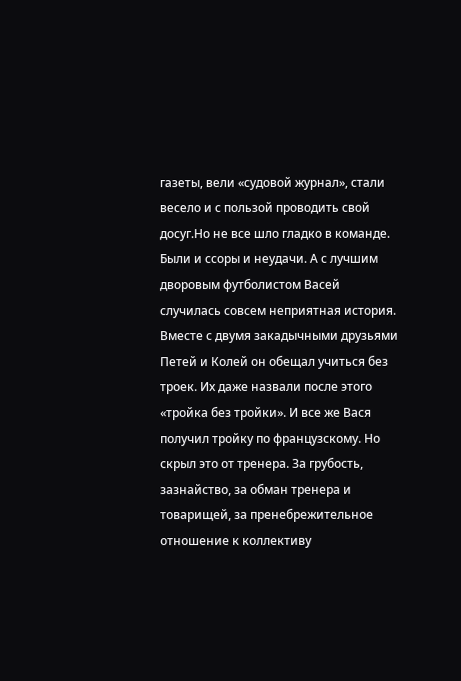газеты, вели «судовой журнал», стали весело и с пользой проводить свой досуг.Но не все шло гладко в команде. Были и ссоры и неудачи. А с лучшим дворовым футболистом Васей случилась совсем неприятная история. Вместе с двумя закадычными друзьями Петей и Колей он обещал учиться без троек. Их даже назвали после этого «тройка без тройки». И все же Вася получил тройку по французскому. Но скрыл это от тренера. За грубость, зазнайство, за обман тренера и товарищей, за пренебрежительное отношение к коллективу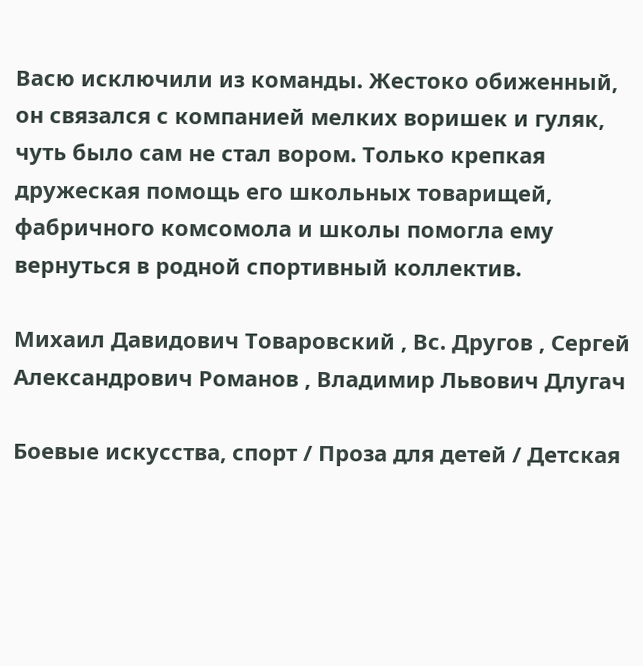Васю исключили из команды. Жестоко обиженный, он связался с компанией мелких воришек и гуляк, чуть было сам не стал вором. Только крепкая дружеская помощь его школьных товарищей, фабричного комсомола и школы помогла ему вернуться в родной спортивный коллектив.

Михаил Давидович Товаровский , Вс. Другов , Сергей Александрович Романов , Владимир Львович Длугач

Боевые искусства, спорт / Проза для детей / Детская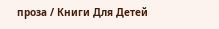проза / Книги Для Детей